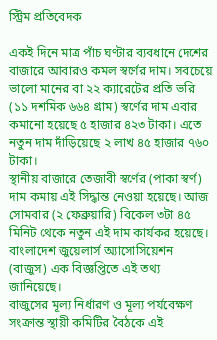স্ট্রিম প্রতিবেদক

একই দিনে মাত্র পাঁচ ঘণ্টার ব্যবধানে দেশের বাজারে আবারও কমল স্বর্ণের দাম। সবচেয়ে ভালো মানের বা ২২ ক্যারেটের প্রতি ভরি (১১ দশমিক ৬৬৪ গ্রাম) স্বর্ণের দাম এবার কমানো হয়েছে ৫ হাজার ৪২৩ টাকা। এতে নতুন দাম দাঁড়িয়েছে ২ লাখ ৪৫ হাজার ৭৬০ টাকা।
স্থানীয় বাজারে তেজাবী স্বর্ণের (পাকা স্বর্ণ) দাম কমায় এই সিদ্ধান্ত নেওয়া হয়েছে। আজ সোমবার (২ ফেব্রুয়ারি) বিকেল ৩টা ৪৫ মিনিট থেকে নতুন এই দাম কার্যকর হয়েছে। বাংলাদেশ জুয়েলার্স অ্যাসোসিয়েশন (বাজুস) এক বিজ্ঞপ্তিতে এই তথ্য জানিয়েছে।
বাজুসের মূল্য নির্ধারণ ও মূল্য পর্যবেক্ষণ সংক্রান্ত স্থায়ী কমিটির বৈঠকে এই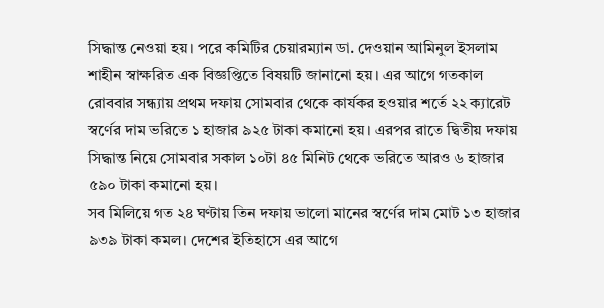সিদ্ধান্ত নেওয়া হয়। পরে কমিটির চেয়ারম্যান ডা. দেওয়ান আমিনুল ইসলাম শাহীন স্বাক্ষরিত এক বিজ্ঞপ্তিতে বিষয়টি জানানো হয়। এর আগে গতকাল রোববার সন্ধ্যায় প্রথম দফায় সোমবার থেকে কার্যকর হওয়ার শর্তে ২২ ক্যারেট স্বর্ণের দাম ভরিতে ১ হাজার ৯২৫ টাকা কমানো হয়। এরপর রাতে দ্বিতীয় দফায় সিদ্ধান্ত নিয়ে সোমবার সকাল ১০টা ৪৫ মিনিট থেকে ভরিতে আরও ৬ হাজার ৫৯০ টাকা কমানো হয়।
সব মিলিয়ে গত ২৪ ঘণ্টায় তিন দফায় ভালো মানের স্বর্ণের দাম মোট ১৩ হাজার ৯৩৯ টাকা কমল। দেশের ইতিহাসে এর আগে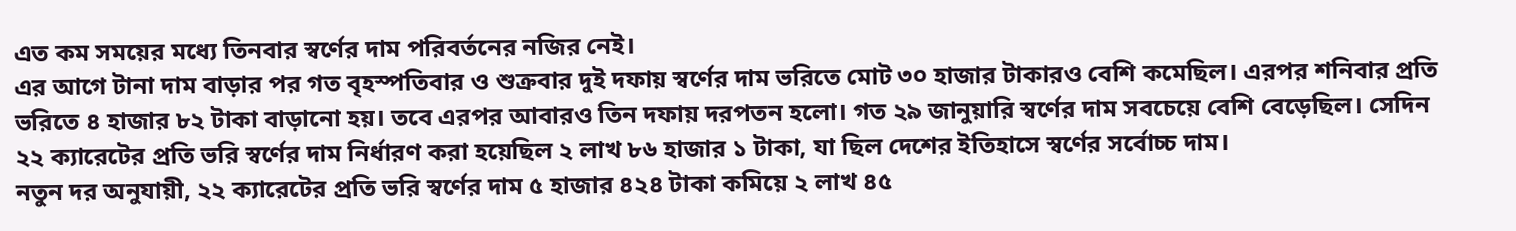এত কম সময়ের মধ্যে তিনবার স্বর্ণের দাম পরিবর্তনের নজির নেই।
এর আগে টানা দাম বাড়ার পর গত বৃহস্পতিবার ও শুক্রবার দুই দফায় স্বর্ণের দাম ভরিতে মোট ৩০ হাজার টাকারও বেশি কমেছিল। এরপর শনিবার প্রতি ভরিতে ৪ হাজার ৮২ টাকা বাড়ানো হয়। তবে এরপর আবারও তিন দফায় দরপতন হলো। গত ২৯ জানুয়ারি স্বর্ণের দাম সবচেয়ে বেশি বেড়েছিল। সেদিন ২২ ক্যারেটের প্রতি ভরি স্বর্ণের দাম নির্ধারণ করা হয়েছিল ২ লাখ ৮৬ হাজার ১ টাকা, যা ছিল দেশের ইতিহাসে স্বর্ণের সর্বোচ্চ দাম।
নতুন দর অনুযায়ী, ২২ ক্যারেটের প্রতি ভরি স্বর্ণের দাম ৫ হাজার ৪২৪ টাকা কমিয়ে ২ লাখ ৪৫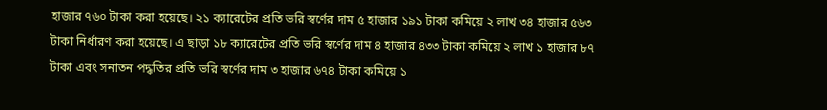হাজার ৭৬০ টাকা করা হয়েছে। ২১ ক্যারেটের প্রতি ভরি স্বর্ণের দাম ৫ হাজার ১৯১ টাকা কমিয়ে ২ লাখ ৩৪ হাজার ৫৬৩ টাকা নির্ধারণ করা হয়েছে। এ ছাড়া ১৮ ক্যারেটের প্রতি ভরি স্বর্ণের দাম ৪ হাজার ৪৩৩ টাকা কমিয়ে ২ লাখ ১ হাজার ৮৭ টাকা এবং সনাতন পদ্ধতির প্রতি ভরি স্বর্ণের দাম ৩ হাজার ৬৭৪ টাকা কমিয়ে ১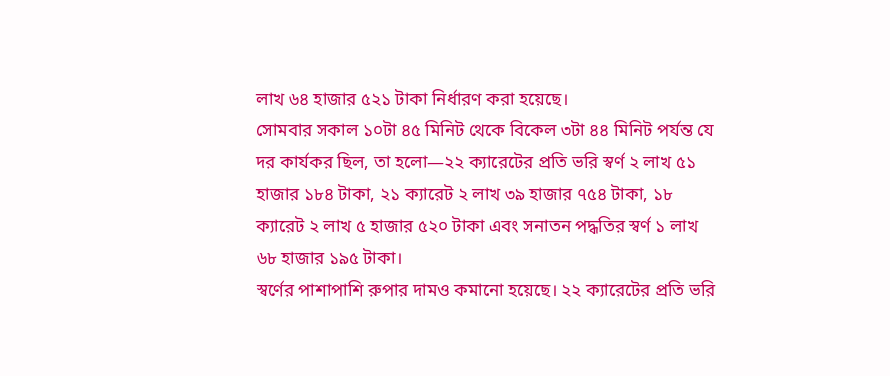লাখ ৬৪ হাজার ৫২১ টাকা নির্ধারণ করা হয়েছে।
সোমবার সকাল ১০টা ৪৫ মিনিট থেকে বিকেল ৩টা ৪৪ মিনিট পর্যন্ত যে দর কার্যকর ছিল, তা হলো—২২ ক্যারেটের প্রতি ভরি স্বর্ণ ২ লাখ ৫১ হাজার ১৮৪ টাকা, ২১ ক্যারেট ২ লাখ ৩৯ হাজার ৭৫৪ টাকা, ১৮ ক্যারেট ২ লাখ ৫ হাজার ৫২০ টাকা এবং সনাতন পদ্ধতির স্বর্ণ ১ লাখ ৬৮ হাজার ১৯৫ টাকা।
স্বর্ণের পাশাপাশি রুপার দামও কমানো হয়েছে। ২২ ক্যারেটের প্রতি ভরি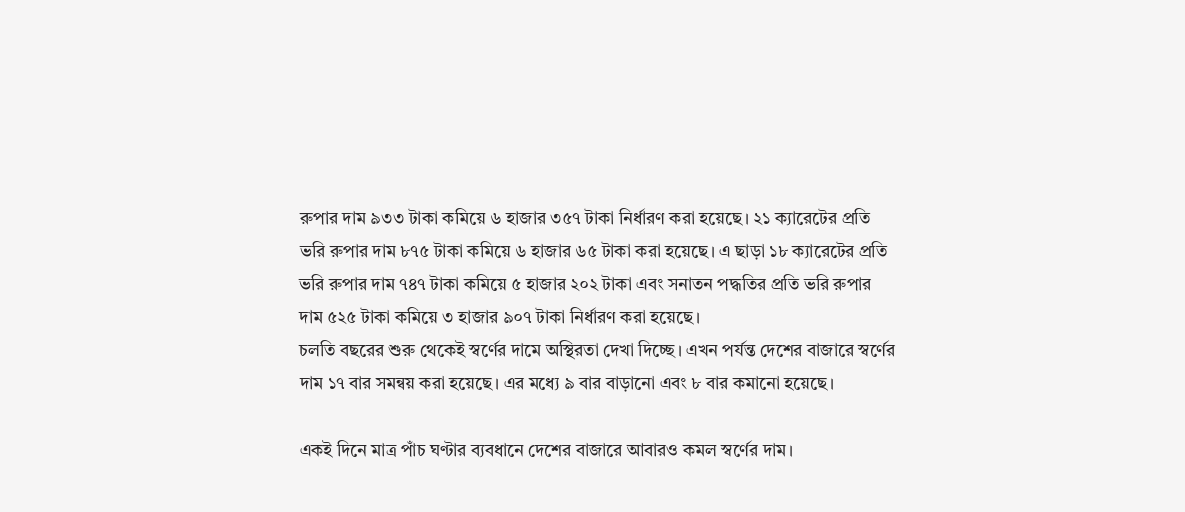রুপার দাম ৯৩৩ টাকা কমিয়ে ৬ হাজার ৩৫৭ টাকা নির্ধারণ করা হয়েছে। ২১ ক্যারেটের প্রতি ভরি রুপার দাম ৮৭৫ টাকা কমিয়ে ৬ হাজার ৬৫ টাকা করা হয়েছে। এ ছাড়া ১৮ ক্যারেটের প্রতি ভরি রুপার দাম ৭৪৭ টাকা কমিয়ে ৫ হাজার ২০২ টাকা এবং সনাতন পদ্ধতির প্রতি ভরি রুপার দাম ৫২৫ টাকা কমিয়ে ৩ হাজার ৯০৭ টাকা নির্ধারণ করা হয়েছে।
চলতি বছরের শুরু থেকেই স্বর্ণের দামে অস্থিরতা দেখা দিচ্ছে। এখন পর্যন্ত দেশের বাজারে স্বর্ণের দাম ১৭ বার সমন্বয় করা হয়েছে। এর মধ্যে ৯ বার বাড়ানো এবং ৮ বার কমানো হয়েছে।

একই দিনে মাত্র পাঁচ ঘণ্টার ব্যবধানে দেশের বাজারে আবারও কমল স্বর্ণের দাম।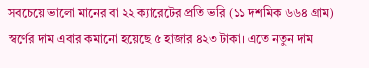সবচেয়ে ভালো মানের বা ২২ ক্যারেটের প্রতি ভরি (১১ দশমিক ৬৬৪ গ্রাম) স্বর্ণের দাম এবার কমানো হয়েছে ৫ হাজার ৪২৩ টাকা। এতে নতুন দাম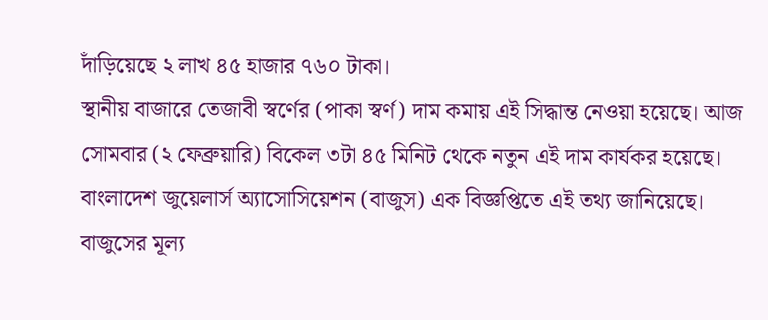দাঁড়িয়েছে ২ লাখ ৪৫ হাজার ৭৬০ টাকা।
স্থানীয় বাজারে তেজাবী স্বর্ণের (পাকা স্বর্ণ) দাম কমায় এই সিদ্ধান্ত নেওয়া হয়েছে। আজ সোমবার (২ ফেব্রুয়ারি) বিকেল ৩টা ৪৫ মিনিট থেকে নতুন এই দাম কার্যকর হয়েছে। বাংলাদেশ জুয়েলার্স অ্যাসোসিয়েশন (বাজুস) এক বিজ্ঞপ্তিতে এই তথ্য জানিয়েছে।
বাজুসের মূল্য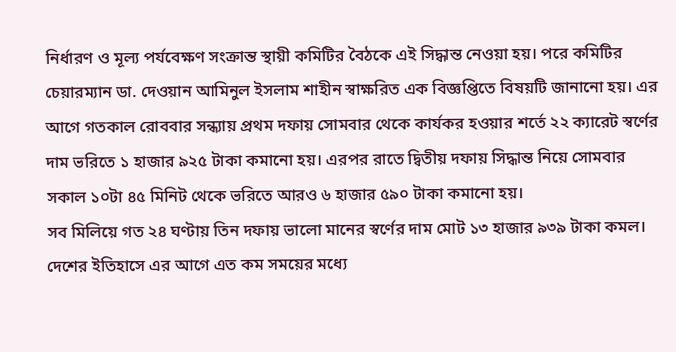নির্ধারণ ও মূল্য পর্যবেক্ষণ সংক্রান্ত স্থায়ী কমিটির বৈঠকে এই সিদ্ধান্ত নেওয়া হয়। পরে কমিটির চেয়ারম্যান ডা. দেওয়ান আমিনুল ইসলাম শাহীন স্বাক্ষরিত এক বিজ্ঞপ্তিতে বিষয়টি জানানো হয়। এর আগে গতকাল রোববার সন্ধ্যায় প্রথম দফায় সোমবার থেকে কার্যকর হওয়ার শর্তে ২২ ক্যারেট স্বর্ণের দাম ভরিতে ১ হাজার ৯২৫ টাকা কমানো হয়। এরপর রাতে দ্বিতীয় দফায় সিদ্ধান্ত নিয়ে সোমবার সকাল ১০টা ৪৫ মিনিট থেকে ভরিতে আরও ৬ হাজার ৫৯০ টাকা কমানো হয়।
সব মিলিয়ে গত ২৪ ঘণ্টায় তিন দফায় ভালো মানের স্বর্ণের দাম মোট ১৩ হাজার ৯৩৯ টাকা কমল। দেশের ইতিহাসে এর আগে এত কম সময়ের মধ্যে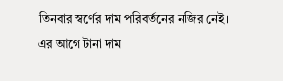তিনবার স্বর্ণের দাম পরিবর্তনের নজির নেই।
এর আগে টানা দাম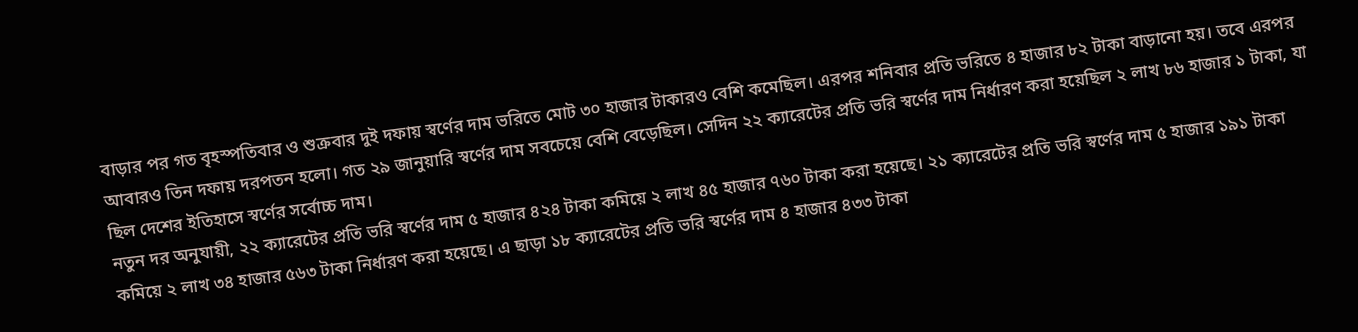বাড়ার পর গত বৃহস্পতিবার ও শুক্রবার দুই দফায় স্বর্ণের দাম ভরিতে মোট ৩০ হাজার টাকারও বেশি কমেছিল। এরপর শনিবার প্রতি ভরিতে ৪ হাজার ৮২ টাকা বাড়ানো হয়। তবে এরপর আবারও তিন দফায় দরপতন হলো। গত ২৯ জানুয়ারি স্বর্ণের দাম সবচেয়ে বেশি বেড়েছিল। সেদিন ২২ ক্যারেটের প্রতি ভরি স্বর্ণের দাম নির্ধারণ করা হয়েছিল ২ লাখ ৮৬ হাজার ১ টাকা, যা ছিল দেশের ইতিহাসে স্বর্ণের সর্বোচ্চ দাম।
নতুন দর অনুযায়ী, ২২ ক্যারেটের প্রতি ভরি স্বর্ণের দাম ৫ হাজার ৪২৪ টাকা কমিয়ে ২ লাখ ৪৫ হাজার ৭৬০ টাকা করা হয়েছে। ২১ ক্যারেটের প্রতি ভরি স্বর্ণের দাম ৫ হাজার ১৯১ টাকা কমিয়ে ২ লাখ ৩৪ হাজার ৫৬৩ টাকা নির্ধারণ করা হয়েছে। এ ছাড়া ১৮ ক্যারেটের প্রতি ভরি স্বর্ণের দাম ৪ হাজার ৪৩৩ টাকা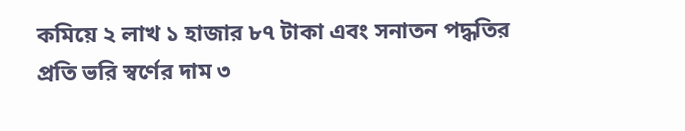কমিয়ে ২ লাখ ১ হাজার ৮৭ টাকা এবং সনাতন পদ্ধতির প্রতি ভরি স্বর্ণের দাম ৩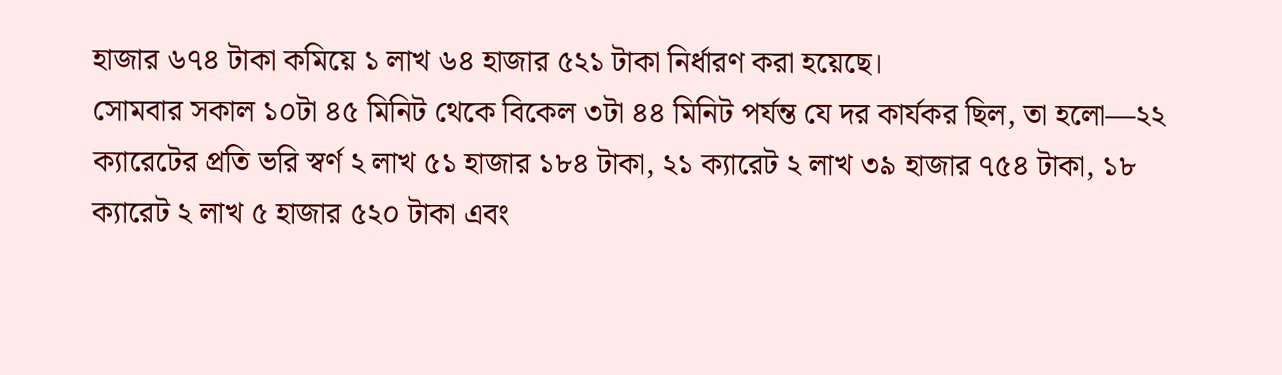হাজার ৬৭৪ টাকা কমিয়ে ১ লাখ ৬৪ হাজার ৫২১ টাকা নির্ধারণ করা হয়েছে।
সোমবার সকাল ১০টা ৪৫ মিনিট থেকে বিকেল ৩টা ৪৪ মিনিট পর্যন্ত যে দর কার্যকর ছিল, তা হলো—২২ ক্যারেটের প্রতি ভরি স্বর্ণ ২ লাখ ৫১ হাজার ১৮৪ টাকা, ২১ ক্যারেট ২ লাখ ৩৯ হাজার ৭৫৪ টাকা, ১৮ ক্যারেট ২ লাখ ৫ হাজার ৫২০ টাকা এবং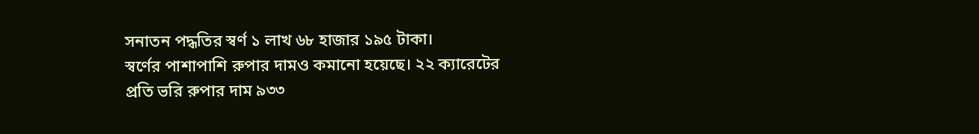সনাতন পদ্ধতির স্বর্ণ ১ লাখ ৬৮ হাজার ১৯৫ টাকা।
স্বর্ণের পাশাপাশি রুপার দামও কমানো হয়েছে। ২২ ক্যারেটের প্রতি ভরি রুপার দাম ৯৩৩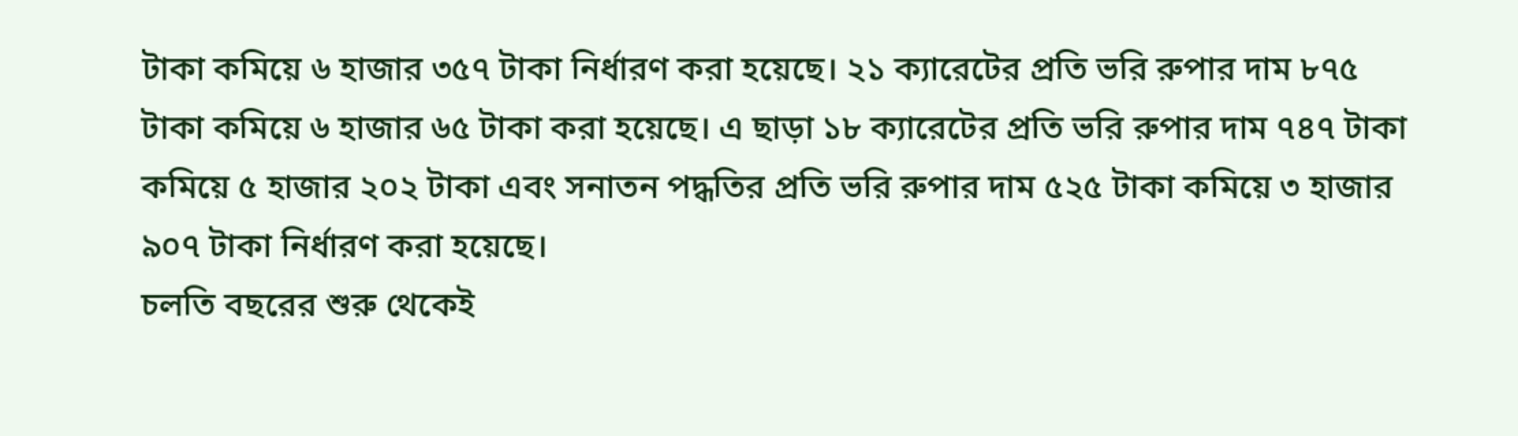টাকা কমিয়ে ৬ হাজার ৩৫৭ টাকা নির্ধারণ করা হয়েছে। ২১ ক্যারেটের প্রতি ভরি রুপার দাম ৮৭৫ টাকা কমিয়ে ৬ হাজার ৬৫ টাকা করা হয়েছে। এ ছাড়া ১৮ ক্যারেটের প্রতি ভরি রুপার দাম ৭৪৭ টাকা কমিয়ে ৫ হাজার ২০২ টাকা এবং সনাতন পদ্ধতির প্রতি ভরি রুপার দাম ৫২৫ টাকা কমিয়ে ৩ হাজার ৯০৭ টাকা নির্ধারণ করা হয়েছে।
চলতি বছরের শুরু থেকেই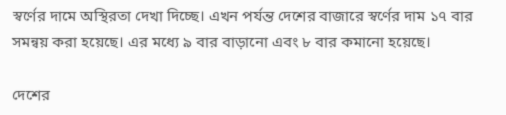স্বর্ণের দামে অস্থিরতা দেখা দিচ্ছে। এখন পর্যন্ত দেশের বাজারে স্বর্ণের দাম ১৭ বার সমন্বয় করা হয়েছে। এর মধ্যে ৯ বার বাড়ানো এবং ৮ বার কমানো হয়েছে।

দেশের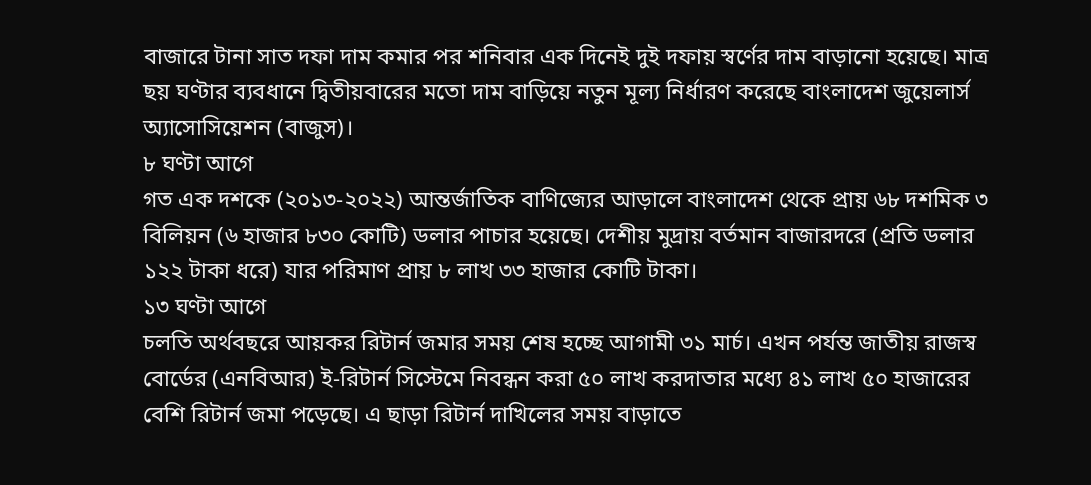বাজারে টানা সাত দফা দাম কমার পর শনিবার এক দিনেই দুই দফায় স্বর্ণের দাম বাড়ানো হয়েছে। মাত্র ছয় ঘণ্টার ব্যবধানে দ্বিতীয়বারের মতো দাম বাড়িয়ে নতুন মূল্য নির্ধারণ করেছে বাংলাদেশ জুয়েলার্স অ্যাসোসিয়েশন (বাজুস)।
৮ ঘণ্টা আগে
গত এক দশকে (২০১৩-২০২২) আন্তর্জাতিক বাণিজ্যের আড়ালে বাংলাদেশ থেকে প্রায় ৬৮ দশমিক ৩ বিলিয়ন (৬ হাজার ৮৩০ কোটি) ডলার পাচার হয়েছে। দেশীয় মুদ্রায় বর্তমান বাজারদরে (প্রতি ডলার ১২২ টাকা ধরে) যার পরিমাণ প্রায় ৮ লাখ ৩৩ হাজার কোটি টাকা।
১৩ ঘণ্টা আগে
চলতি অর্থবছরে আয়কর রিটার্ন জমার সময় শেষ হচ্ছে আগামী ৩১ মার্চ। এখন পর্যন্ত জাতীয় রাজস্ব বোর্ডের (এনবিআর) ই-রিটার্ন সিস্টেমে নিবন্ধন করা ৫০ লাখ করদাতার মধ্যে ৪১ লাখ ৫০ হাজারের বেশি রিটার্ন জমা পড়েছে। এ ছাড়া রিটার্ন দাখিলের সময় বাড়াতে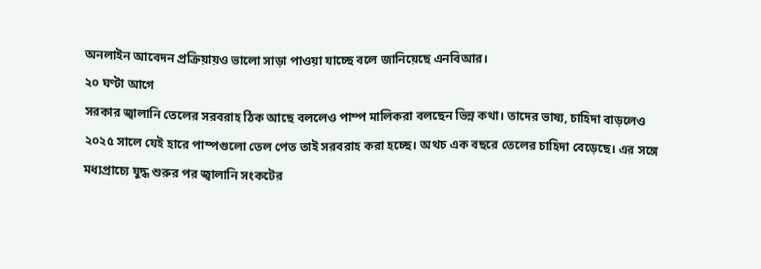অনলাইন আবেদন প্রক্রিয়ায়ও ভালো সাড়া পাওয়া যাচ্ছে বলে জানিয়েছে এনবিআর।
২০ ঘণ্টা আগে
সরকার জ্বালানি তেলের সরবরাহ ঠিক আছে বললেও পাম্প মালিকরা বলছেন ভিন্ন কথা। তাদের ভাষ্য, চাহিদা বাড়লেও ২০২৫ সালে যেই হারে পাম্পগুলো তেল পেত তাই সরবরাহ করা হচ্ছে। অথচ এক বছরে তেলের চাহিদা বেড়েছে। এর সঙ্গে মধ্যপ্রাচ্যে যুদ্ধ শুরুর পর জ্বালানি সংকটের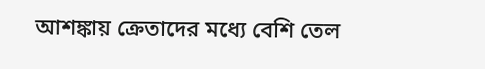আশঙ্কায় ক্রেতাদের মধ্যে বেশি তেল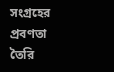সংগ্রহের প্রবণতা তৈরি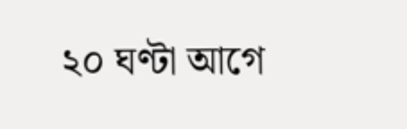২০ ঘণ্টা আগে